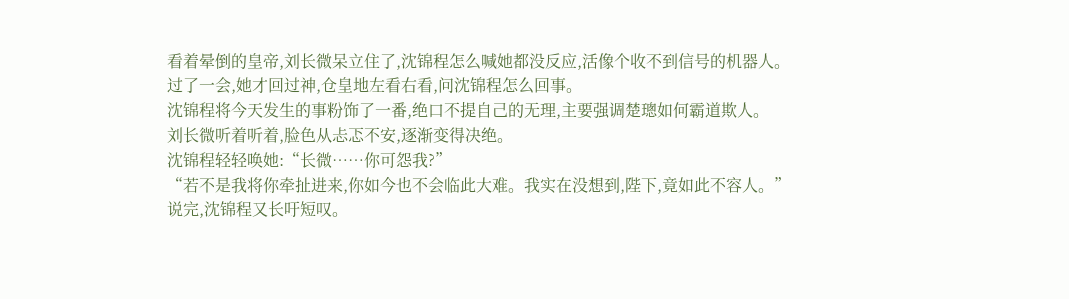看着晕倒的皇帝,刘长微呆立住了,沈锦程怎么喊她都没反应,活像个收不到信号的机器人。
过了一会,她才回过神,仓皇地左看右看,问沈锦程怎么回事。
沈锦程将今天发生的事粉饰了一番,绝口不提自己的无理,主要强调楚璁如何霸道欺人。
刘长微听着听着,脸色从忐忑不安,逐渐变得决绝。
沈锦程轻轻唤她:“长微……你可怨我?”
“若不是我将你牵扯进来,你如今也不会临此大难。我实在没想到,陛下,竟如此不容人。”
说完,沈锦程又长吁短叹。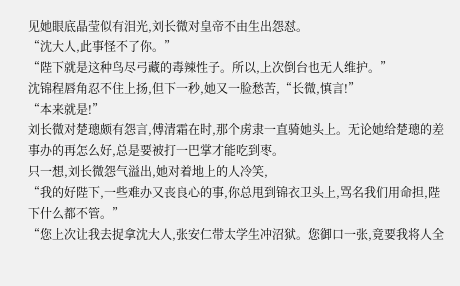见她眼底晶莹似有泪光,刘长微对皇帝不由生出怨怼。
“沈大人,此事怪不了你。”
“陛下就是这种鸟尽弓藏的毒辣性子。所以,上次倒台也无人维护。”
沈锦程唇角忍不住上扬,但下一秒,她又一脸愁苦,“长微,慎言!”
“本来就是!”
刘长微对楚璁颇有怨言,傅清霜在时,那个虏隶一直骑她头上。无论她给楚璁的差事办的再怎么好,总是要被打一巴掌才能吃到枣。
只一想,刘长微怨气溢出,她对着地上的人冷笑,
“我的好陛下,一些难办又丧良心的事,你总甩到锦衣卫头上,骂名我们用命担,陛下什么都不管。”
“您上次让我去捉拿沈大人,张安仁带太学生冲沼狱。您御口一张,竟要我将人全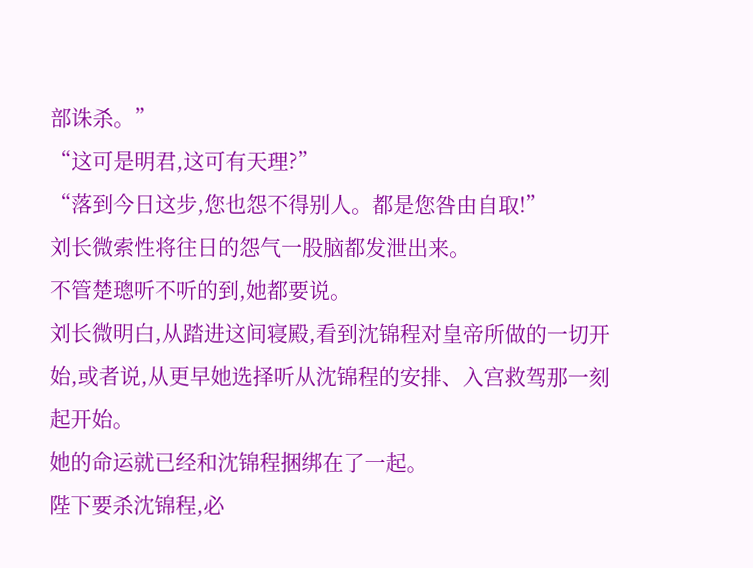部诛杀。”
“这可是明君,这可有天理?”
“落到今日这步,您也怨不得别人。都是您咎由自取!”
刘长微索性将往日的怨气一股脑都发泄出来。
不管楚璁听不听的到,她都要说。
刘长微明白,从踏进这间寝殿,看到沈锦程对皇帝所做的一切开始,或者说,从更早她选择听从沈锦程的安排、入宫救驾那一刻起开始。
她的命运就已经和沈锦程捆绑在了一起。
陛下要杀沈锦程,必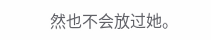然也不会放过她。